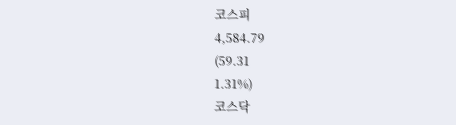코스피
4,584.79
(59.31
1.31%)
코스닥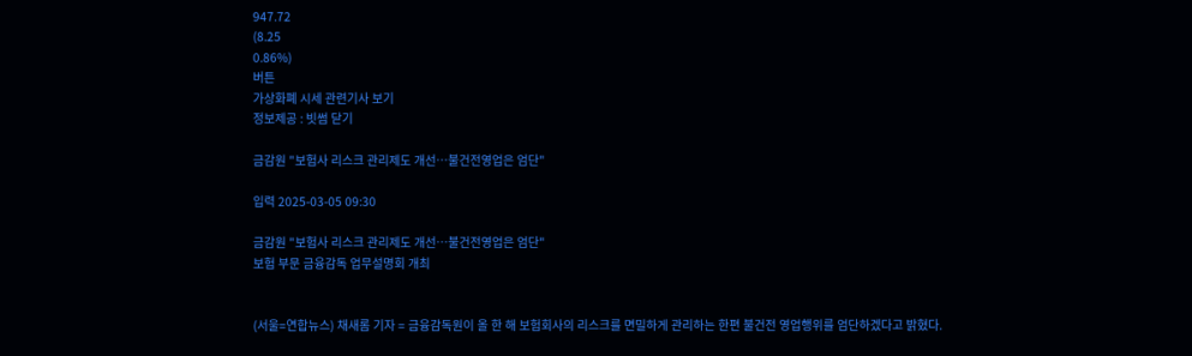947.72
(8.25
0.86%)
버튼
가상화폐 시세 관련기사 보기
정보제공 : 빗썸 닫기

금감원 "보험사 리스크 관리제도 개선…불건전영업은 엄단"

입력 2025-03-05 09:30

금감원 "보험사 리스크 관리제도 개선…불건전영업은 엄단"
보험 부문 금융감독 업무설명회 개최


(서울=연합뉴스) 채새롬 기자 = 금융감독원이 올 한 해 보험회사의 리스크를 면밀하게 관리하는 한편 불건전 영업행위를 엄단하겠다고 밝혔다.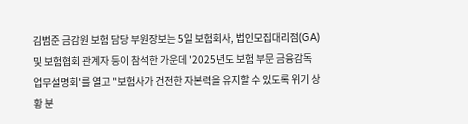김범준 금감원 보험 담당 부원장보는 5일 보험회사, 법인모집대리점(GA) 및 보험협회 관계자 등이 참석한 가운데 '2025년도 보험 부문 금융감독 업무설명회'를 열고 "보험사가 건전한 자본력을 유지할 수 있도록 위기 상황 분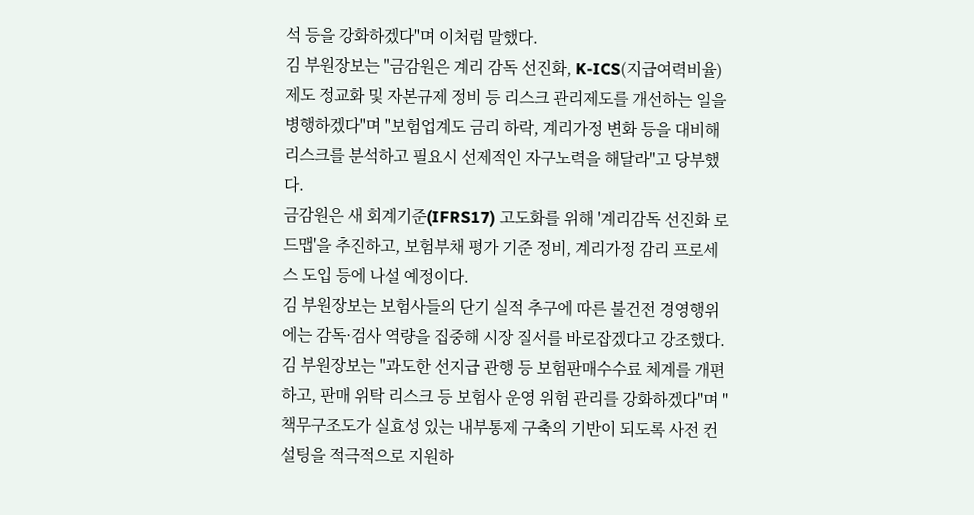석 등을 강화하겠다"며 이처럼 말했다.
김 부원장보는 "금감원은 계리 감독 선진화, K-ICS(지급여력비율) 제도 정교화 및 자본규제 정비 등 리스크 관리제도를 개선하는 일을 병행하겠다"며 "보험업계도 금리 하락, 계리가정 변화 등을 대비해 리스크를 분석하고 필요시 선제적인 자구노력을 해달라"고 당부했다.
금감원은 새 회계기준(IFRS17) 고도화를 위해 '계리감독 선진화 로드맵'을 추진하고, 보험부채 평가 기준 정비, 계리가정 감리 프로세스 도입 등에 나설 예정이다.
김 부원장보는 보험사들의 단기 실적 추구에 따른 불건전 경영행위에는 감독·검사 역량을 집중해 시장 질서를 바로잡겠다고 강조했다.
김 부원장보는 "과도한 선지급 관행 등 보험판매수수료 체계를 개편하고, 판매 위탁 리스크 등 보험사 운영 위험 관리를 강화하겠다"며 "책무구조도가 실효성 있는 내부통제 구축의 기반이 되도록 사전 컨설팅을 적극적으로 지원하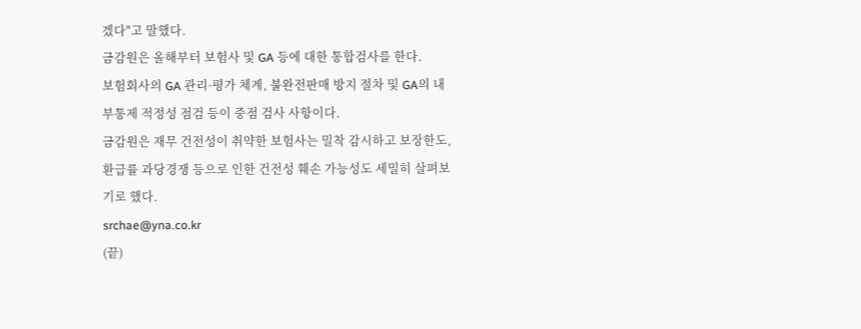겠다"고 말했다.
금감원은 올해부터 보험사 및 GA 등에 대한 통합검사를 한다.
보험회사의 GA 관리·평가 체계, 불완전판매 방지 절차 및 GA의 내부통제 적정성 점검 등이 중점 검사 사항이다.
금감원은 재무 건전성이 취약한 보험사는 밀착 감시하고 보장한도, 환급률 과당경쟁 등으로 인한 건전성 훼손 가능성도 세밀히 살펴보기로 했다.
srchae@yna.co.kr
(끝)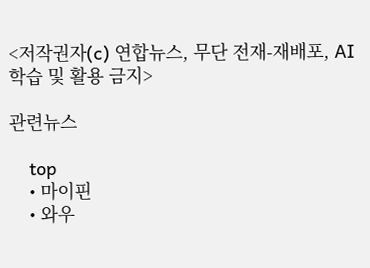<저작권자(c) 연합뉴스, 무단 전재-재배포, AI 학습 및 활용 금지>

관련뉴스

    top
    • 마이핀
    • 와우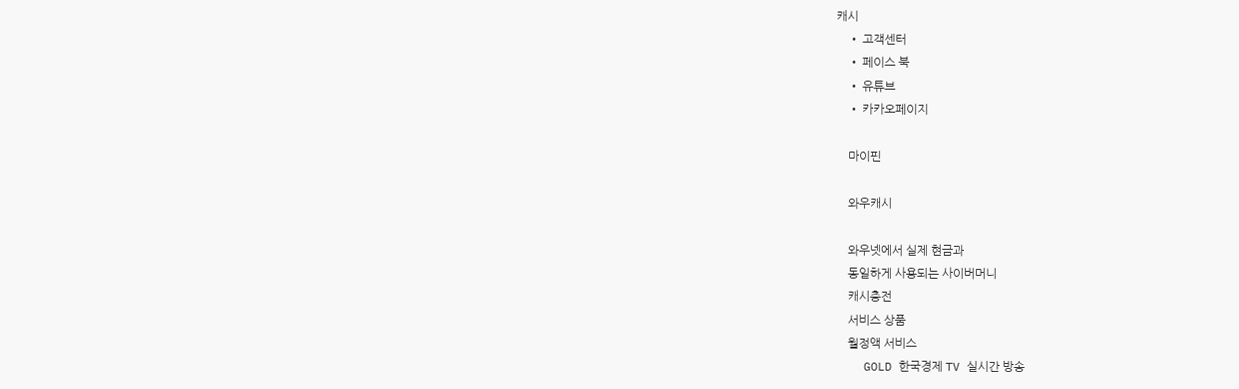캐시
    • 고객센터
    • 페이스 북
    • 유튜브
    • 카카오페이지

    마이핀

    와우캐시

    와우넷에서 실제 현금과
    동일하게 사용되는 사이버머니
    캐시충전
    서비스 상품
    월정액 서비스
    GOLD 한국경제 TV 실시간 방송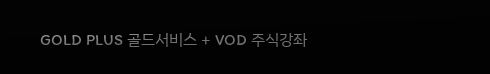GOLD PLUS 골드서비스 + VOD 주식강좌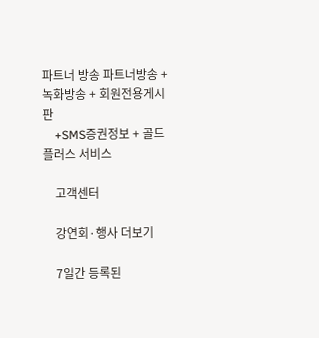파트너 방송 파트너방송 + 녹화방송 + 회원전용게시판
    +SMS증권정보 + 골드플러스 서비스

    고객센터

    강연회·행사 더보기

    7일간 등록된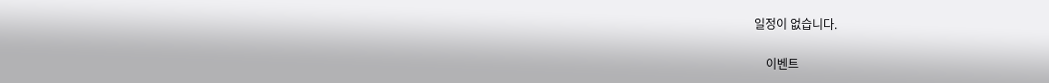일정이 없습니다.

    이벤트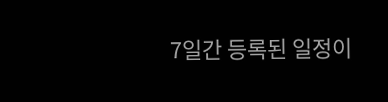7일간 등록된 일정이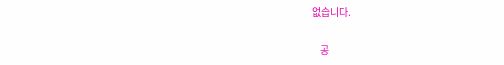없습니다.

    공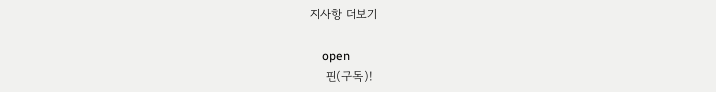지사항 더보기

    open
    핀(구독)!